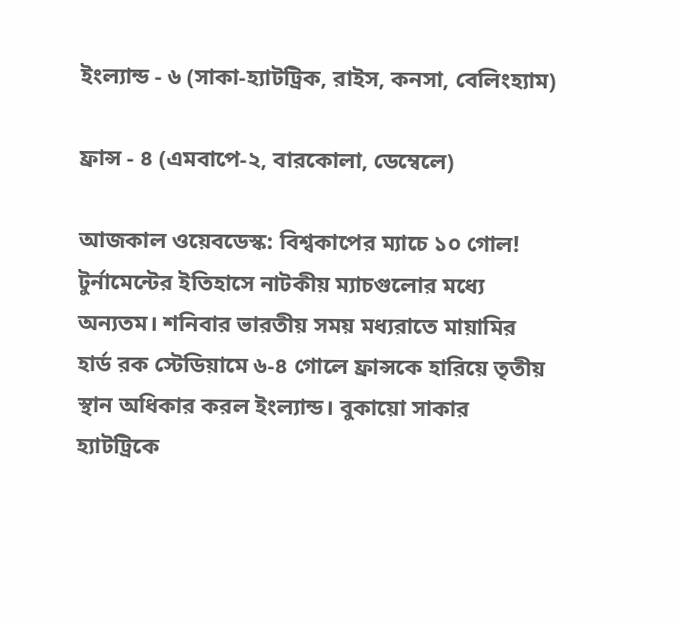ইংল্যান্ড - ৬ (সাকা-হ্যাটট্রিক, রাইস, কনসা, বেলিংহ্যাম)

ফ্রান্স - ৪ (এমবাপে-২, বারকোলা, ডেম্বেলে)

আজকাল ওয়েবডেস্ক: বিশ্বকাপের ম্যাচে ১০ গোল! টুর্নামেন্টের ইতিহাসে নাটকীয় ম্যাচগুলোর মধ্যে অন্যতম। শনিবার ভারতীয় সময় মধ্যরাতে মায়ামির হার্ড রক স্টেডিয়ামে ৬-৪ গোলে ফ্রান্সকে হারিয়ে তৃতীয় স্থান অধিকার করল ইংল্যান্ড। বুকায়ো সাকার হ্যাটট্রিকে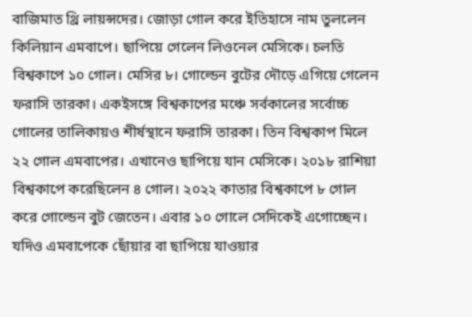বাজিমাত থ্রি লায়ন্সদের। জোড়া গোল করে ইতিহাসে নাম তুললেন কিলিয়ান এমবাপে। ছাপিয়ে গেলেন লিওনেল মেসিকে। চলতি বিশ্বকাপে ১০ গোল। মেসির ৮। গোল্ডেন বুটের দৌড়ে এগিয়ে গেলেন ফরাসি তারকা। একইসঙ্গে বিশ্বকাপের মঞ্চে সর্বকালের সর্বোচ্চ গোলের তালিকায়ও শীর্ষস্থানে ফরাসি তারকা। তিন বিশ্বকাপ মিলে ২২ গোল এমবাপের। এখানেও ছাপিয়ে যান মেসিকে। ২০১৮ রাশিয়া বিশ্বকাপে করেছিলেন ৪ গোল। ২০২২ কাতার বিশ্বকাপে ৮ গোল করে গোল্ডেন বুট জেতেন। এবার ১০ গোলে সেদিকেই এগোচ্ছেন। যদিও এমবাপেকে ছোঁয়ার বা ছাপিয়ে যাওয়ার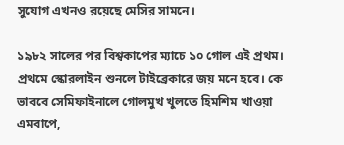সুযোগ এখনও রয়েছে মেসির সামনে।

১৯৮২ সালের পর বিশ্বকাপের ম্যাচে ১০ গোল এই প্রথম। প্রথমে স্কোরলাইন শুনলে টাইব্রেকারে জয় মনে হবে। কে ভাববে সেমিফাইনালে গোলমুখ খুলতে হিমশিম খাওয়া এমবাপে,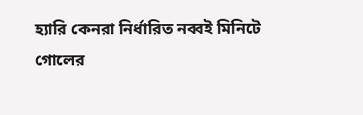হ্যারি কেনরা নির্ধারিত নব্বই মিনিটে গোলের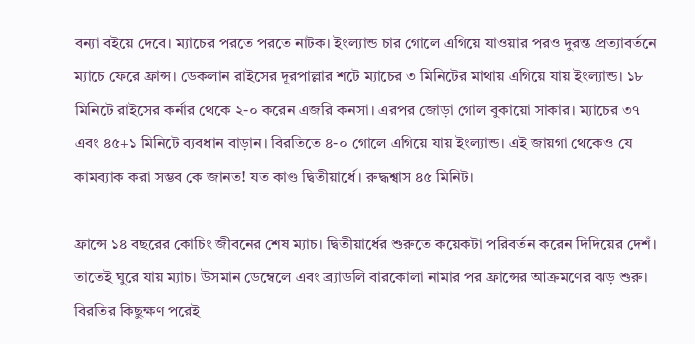বন্যা বইয়ে দেবে। ম্যাচের পরতে পরতে নাটক। ইংল্যান্ড চার গোলে এগিয়ে যাওয়ার পরও দুরন্ত প্রত্যাবর্তনে ম্যাচে ফেরে ফ্রান্স। ডেকলান রাইসের দূরপাল্লার শটে ম্যাচের ৩ মিনিটের মাথায় এগিয়ে যায় ইংল্যান্ড। ১৮ মিনিটে রাইসের কর্নার থেকে ২-০ করেন এজরি কনসা। এরপর জোড়া গোল বুকায়ো সাকার। ম্যাচের ৩৭ এবং ৪৫+১ মিনিটে ব্যবধান বাড়ান। বিরতিতে ৪-০ গোলে এগিয়ে যায় ইংল্যান্ড। এই জায়গা থেকেও যে কামব্যাক করা সম্ভব কে জানত! যত কাণ্ড দ্বিতীয়ার্ধে। রুদ্ধশ্বাস ৪৫ মিনিট।

ফ্রান্সে ১৪ বছরের কোচিং জীবনের শেষ ম্যাচ। দ্বিতীয়ার্ধের শুরুতে কয়েকটা পরিবর্তন করেন দিদিয়ের দেশঁ। তাতেই ঘুরে যায় ম্যাচ। উসমান ডেম্বেলে এবং ব্র্যাডলি বারকোলা নামার পর ফ্রান্সের আক্রমণের ঝড় শুরু। বিরতির কিছুক্ষণ পরেই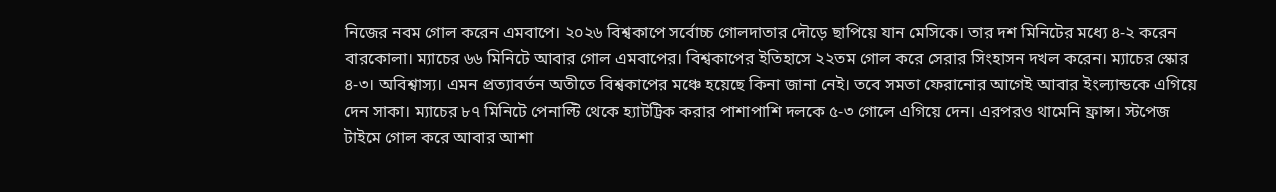নিজের নবম গোল করেন এমবাপে। ২০২৬ বিশ্বকাপে সর্বোচ্চ গোলদাতার দৌড়ে ছাপিয়ে যান মেসিকে। তার দশ মিনিটের মধ্যে ৪-২ করেন বারকোলা। ম্যাচের ৬৬ মিনিটে আবার গোল এমবাপের। বিশ্বকাপের ইতিহাসে ২২তম গোল করে সেরার সিংহাসন দখল করেন। ম্যাচের স্কোর ৪-৩। অবিশ্বাস্য। এমন প্রত্যাবর্তন অতীতে বিশ্বকাপের মঞ্চে হয়েছে কিনা জানা নেই। তবে সমতা ফেরানোর আগেই আবার ইংল্যান্ডকে এগিয়ে দেন সাকা। ম্যাচের ৮৭ মিনিটে পেনাল্টি থেকে হ্যাটট্রিক করার পাশাপাশি দলকে ৫-৩ গোলে এগিয়ে দেন। এরপরও থামেনি ফ্রান্স। স্টপেজ টাইমে গোল করে আবার আশা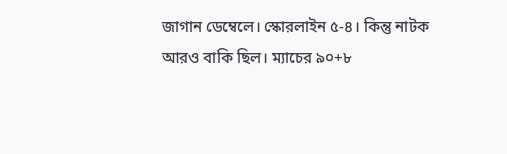জাগান ডেম্বেলে। স্কোরলাইন ৫-৪। কিন্তু নাটক আরও বাকি ছিল। ম্যাচের ৯০+৮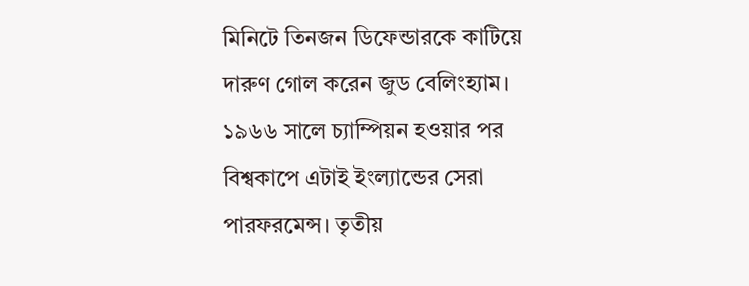মিনিটে তিনজন ডিফেন্ডারকে কাটিয়ে দারুণ গোল করেন জুড বেলিংহ্যাম। ১৯৬৬ সালে চ্যাম্পিয়ন হওয়ার পর বিশ্বকাপে এটাই ইংল্যান্ডের সেরা পারফরমেন্স। তৃতীয়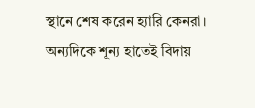স্থানে শেষ করেন হ্যারি কেনরা। অন্যদিকে শূন্য হাতেই বিদায়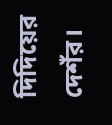দিদিয়ের দেশঁর।